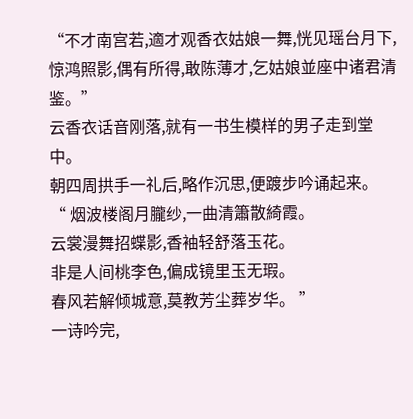“不才南宫若,適才观香衣姑娘一舞,恍见瑶台月下,惊鸿照影,偶有所得,敢陈薄才,乞姑娘並座中诸君清鉴。”
云香衣话音刚落,就有一书生模样的男子走到堂中。
朝四周拱手一礼后,略作沉思,便踱步吟诵起来。
“ 烟波楼阁月朧纱,一曲清簫散綺霞。
云裳漫舞招蝶影,香袖轻舒落玉花。
非是人间桃李色,偏成镜里玉无瑕。
春风若解倾城意,莫教芳尘葬岁华。 ”
一诗吟完,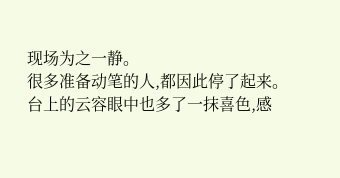现场为之一静。
很多准备动笔的人,都因此停了起来。
台上的云容眼中也多了一抹喜色,感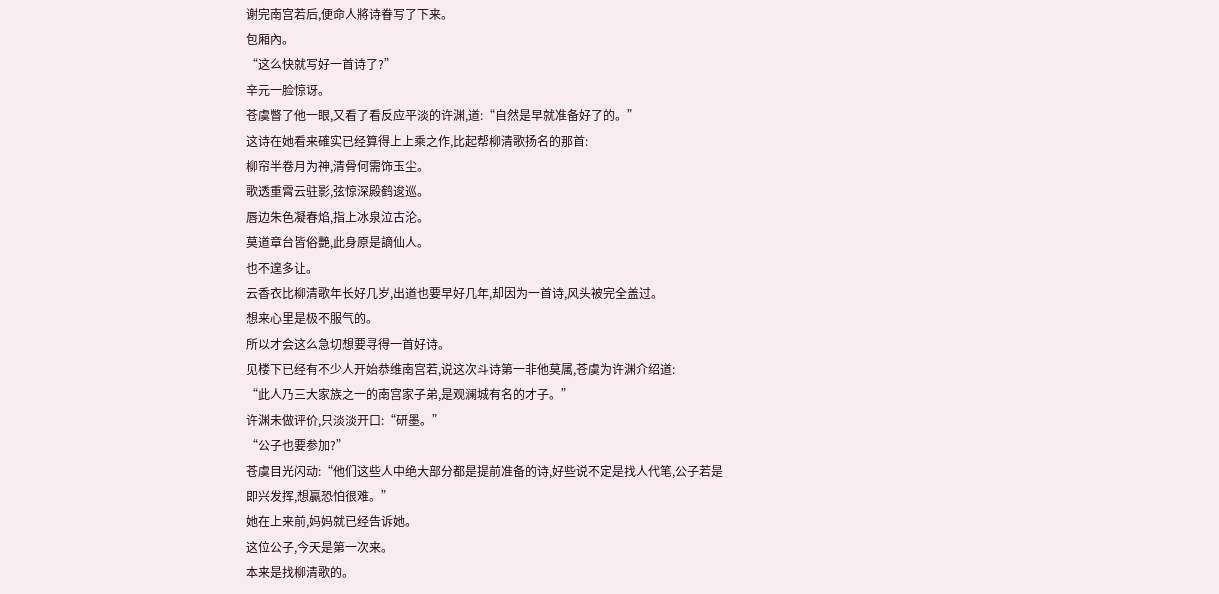谢完南宫若后,便命人將诗眷写了下来。
包厢內。
“这么快就写好一首诗了?”
辛元一脸惊讶。
苍虞瞥了他一眼,又看了看反应平淡的许渊,道:“自然是早就准备好了的。”
这诗在她看来確实已经算得上上乘之作,比起帮柳清歌扬名的那首:
柳帘半卷月为神,清骨何需饰玉尘。
歌透重霄云驻影,弦惊深殿鹤逡巡。
唇边朱色凝春焰,指上冰泉泣古沦。
莫道章台皆俗艷,此身原是謫仙人。
也不遑多让。
云香衣比柳清歌年长好几岁,出道也要早好几年,却因为一首诗,风头被完全盖过。
想来心里是极不服气的。
所以才会这么急切想要寻得一首好诗。
见楼下已经有不少人开始恭维南宫若,说这次斗诗第一非他莫属,苍虞为许渊介绍道:
“此人乃三大家族之一的南宫家子弟,是观澜城有名的才子。”
许渊未做评价,只淡淡开口:“研墨。”
“公子也要参加?”
苍虞目光闪动:“他们这些人中绝大部分都是提前准备的诗,好些说不定是找人代笔,公子若是即兴发挥,想贏恐怕很难。”
她在上来前,妈妈就已经告诉她。
这位公子,今天是第一次来。
本来是找柳清歌的。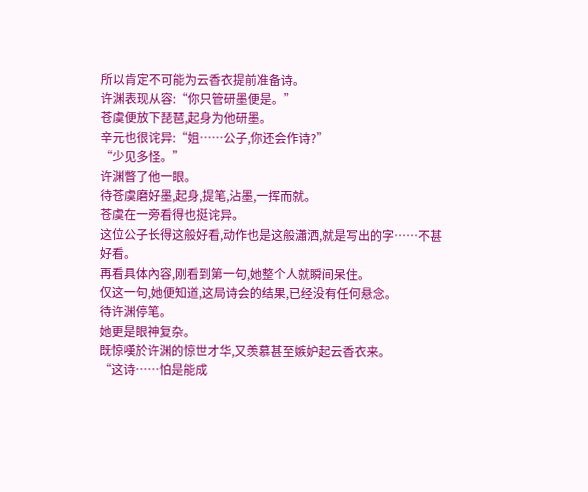所以肯定不可能为云香衣提前准备诗。
许渊表现从容:“你只管研墨便是。”
苍虞便放下琵琶,起身为他研墨。
辛元也很诧异:“姐……公子,你还会作诗?”
“少见多怪。”
许渊瞥了他一眼。
待苍虞磨好墨,起身,提笔,沾墨,一挥而就。
苍虞在一旁看得也挺诧异。
这位公子长得这般好看,动作也是这般瀟洒,就是写出的字……不甚好看。
再看具体內容,刚看到第一句,她整个人就瞬间呆住。
仅这一句,她便知道,这局诗会的结果,已经没有任何悬念。
待许渊停笔。
她更是眼神复杂。
既惊嘆於许渊的惊世才华,又羡慕甚至嫉妒起云香衣来。
“这诗……怕是能成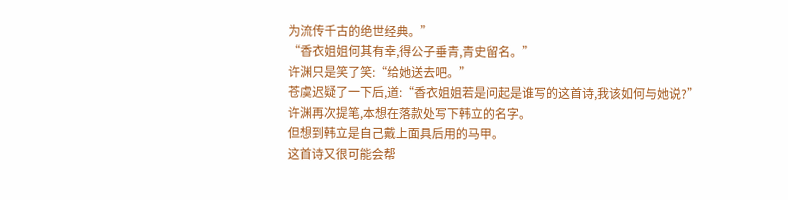为流传千古的绝世经典。”
“香衣姐姐何其有幸,得公子垂青,青史留名。”
许渊只是笑了笑:“给她送去吧。”
苍虞迟疑了一下后,道:“香衣姐姐若是问起是谁写的这首诗,我该如何与她说?”
许渊再次提笔,本想在落款处写下韩立的名字。
但想到韩立是自己戴上面具后用的马甲。
这首诗又很可能会帮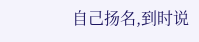自己扬名,到时说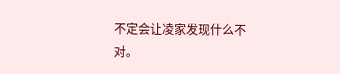不定会让凌家发现什么不对。